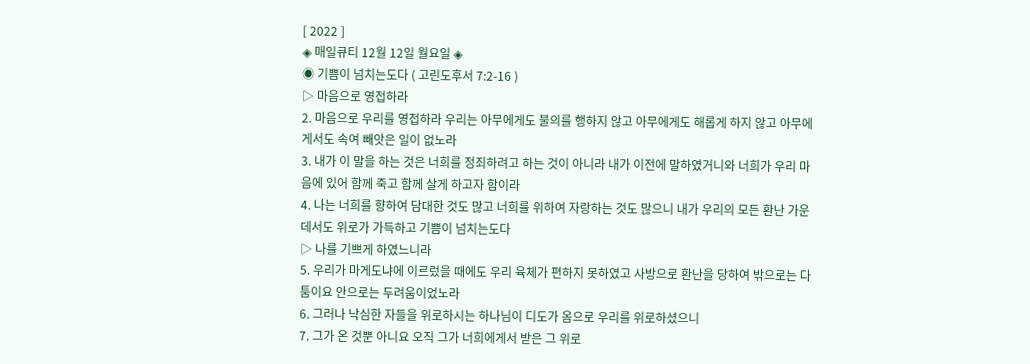[ 2022 ]
◈ 매일큐티 12월 12일 월요일 ◈
◉ 기쁨이 넘치는도다 ( 고린도후서 7:2-16 )
▷ 마음으로 영접하라
2. 마음으로 우리를 영접하라 우리는 아무에게도 불의를 행하지 않고 아무에게도 해롭게 하지 않고 아무에게서도 속여 빼앗은 일이 없노라
3. 내가 이 말을 하는 것은 너희를 정죄하려고 하는 것이 아니라 내가 이전에 말하였거니와 너희가 우리 마음에 있어 함께 죽고 함께 살게 하고자 함이라
4. 나는 너희를 향하여 담대한 것도 많고 너희를 위하여 자랑하는 것도 많으니 내가 우리의 모든 환난 가운데서도 위로가 가득하고 기쁨이 넘치는도다
▷ 나를 기쁘게 하였느니라
5. 우리가 마게도냐에 이르렀을 때에도 우리 육체가 편하지 못하였고 사방으로 환난을 당하여 밖으로는 다툼이요 안으로는 두려움이었노라
6. 그러나 낙심한 자들을 위로하시는 하나님이 디도가 옴으로 우리를 위로하셨으니
7. 그가 온 것뿐 아니요 오직 그가 너희에게서 받은 그 위로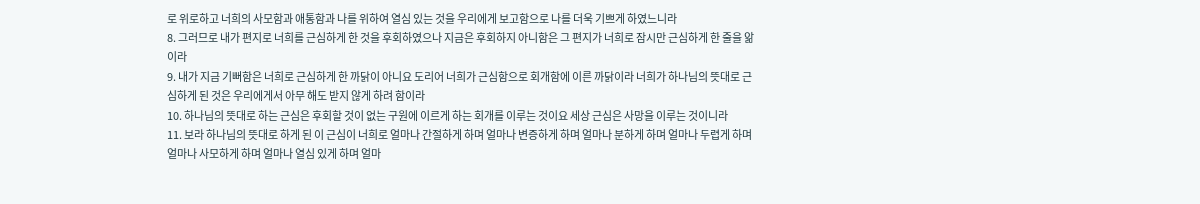로 위로하고 너희의 사모함과 애통함과 나를 위하여 열심 있는 것을 우리에게 보고함으로 나를 더욱 기쁘게 하였느니라
8. 그러므로 내가 편지로 너희를 근심하게 한 것을 후회하였으나 지금은 후회하지 아니함은 그 편지가 너희로 잠시만 근심하게 한 줄을 앎이라
9. 내가 지금 기뻐함은 너희로 근심하게 한 까닭이 아니요 도리어 너희가 근심함으로 회개함에 이른 까닭이라 너희가 하나님의 뜻대로 근심하게 된 것은 우리에게서 아무 해도 받지 않게 하려 함이라
10. 하나님의 뜻대로 하는 근심은 후회할 것이 없는 구원에 이르게 하는 회개를 이루는 것이요 세상 근심은 사망을 이루는 것이니라
11. 보라 하나님의 뜻대로 하게 된 이 근심이 너희로 얼마나 간절하게 하며 얼마나 변증하게 하며 얼마나 분하게 하며 얼마나 두렵게 하며 얼마나 사모하게 하며 얼마나 열심 있게 하며 얼마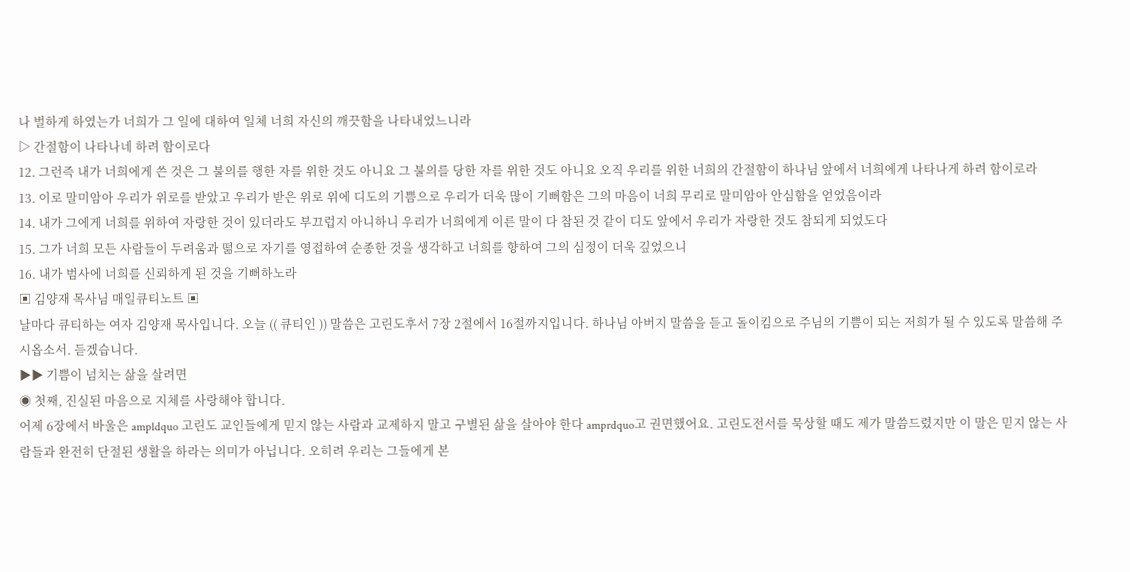나 벌하게 하였는가 너희가 그 일에 대하여 일체 너희 자신의 깨끗함을 나타내었느니라
▷ 간절함이 나타나네 하려 함이로다
12. 그런즉 내가 너희에게 쓴 것은 그 불의를 행한 자를 위한 것도 아니요 그 불의를 당한 자를 위한 것도 아니요 오직 우리를 위한 너희의 간절함이 하나님 앞에서 너희에게 나타나게 하려 함이로라
13. 이로 말미암아 우리가 위로를 받았고 우리가 받은 위로 위에 디도의 기쁨으로 우리가 더욱 많이 기뻐함은 그의 마음이 너희 무리로 말미암아 안심함을 얻었음이라
14. 내가 그에게 너희를 위하여 자랑한 것이 있더라도 부끄럽지 아니하니 우리가 너희에게 이른 말이 다 참된 것 같이 디도 앞에서 우리가 자랑한 것도 참되게 되었도다
15. 그가 너희 모든 사람들이 두려움과 떪으로 자기를 영접하여 순종한 것을 생각하고 너희를 향하여 그의 심정이 더욱 깊었으니
16. 내가 범사에 너희를 신뢰하게 된 것을 기뻐하노라
▣ 김양재 목사님 매일큐티노트 ▣
날마다 큐티하는 여자 김양재 목사입니다. 오늘 (( 큐티인 )) 말씀은 고린도후서 7장 2절에서 16절까지입니다. 하나님 아버지 말씀을 듣고 돌이킴으로 주님의 기쁨이 되는 저희가 될 수 있도록 말씀해 주시옵소서. 듣겠습니다.
▶▶ 기쁨이 넘치는 삶을 살려면
◉ 첫째, 진실된 마음으로 지체를 사랑해야 합니다.
어제 6장에서 바울은 ampldquo 고린도 교인들에게 믿지 않는 사람과 교제하지 말고 구별된 삶을 살아야 한다 amprdquo고 권면했어요. 고린도전서를 묵상할 때도 제가 말씀드렸지만 이 말은 믿지 않는 사람들과 완전히 단절된 생활을 하라는 의미가 아닙니다. 오히려 우리는 그들에게 본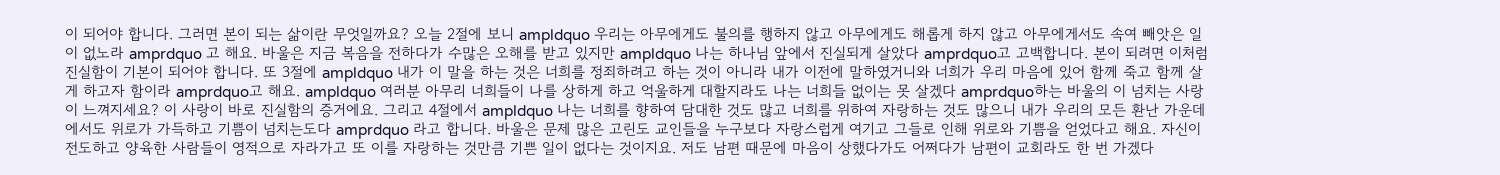이 되어야 합니다. 그러면 본이 되는 삶이란 무엇일까요? 오늘 2절에 보니 ampldquo 우리는 아무에게도 불의를 행하지 않고 아무에게도 해롭게 하지 않고 아무에게서도 속여 빼앗은 일이 없노라 amprdquo 고 해요. 바울은 지금 복음을 전하다가 수많은 오해를 받고 있지만 ampldquo 나는 하나님 앞에서 진실되게 살았다 amprdquo고 고백합니다. 본이 되려면 이처럼 진실함이 기본이 되어야 합니다. 또 3절에 ampldquo 내가 이 말을 하는 것은 너희를 정죄하려고 하는 것이 아니라 내가 이전에 말하였거니와 너희가 우리 마음에 있어 함께 죽고 함께 살게 하고자 함이라 amprdquo고 해요. ampldquo 여러분 아무리 너희들이 나를 상하게 하고 억울하게 대할지라도 나는 너희들 없이는 못 살겠다 amprdquo하는 바울의 이 넘치는 사랑이 느껴지세요? 이 사랑이 바로 진실함의 증거에요. 그리고 4절에서 ampldquo 나는 너희를 향하여 담대한 것도 많고 너희를 위하여 자랑하는 것도 많으니 내가 우리의 모든 환난 가운데에서도 위로가 가득하고 기쁨이 넘치는도다 amprdquo 라고 합니다. 바울은 문제 많은 고린도 교인들을 누구보다 자랑스럽게 여기고 그들로 인해 위로와 기쁨을 얻었다고 해요. 자신이 전도하고 양육한 사람들이 영적으로 자라가고 또 이를 자랑하는 것만큼 기쁜 일이 없다는 것이지요. 저도 남편 때문에 마음이 상했다가도 어쩌다가 남편이 교회라도 한 번 가겠다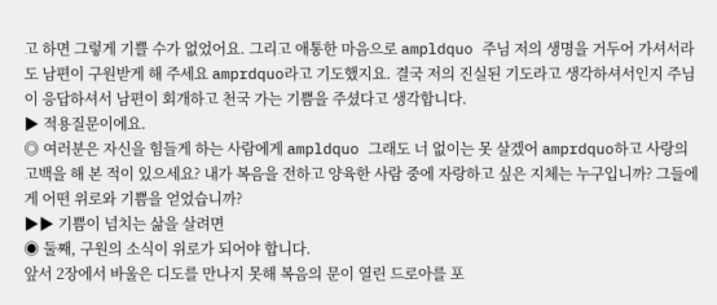고 하면 그렇게 기쁠 수가 없었어요. 그리고 애통한 마음으로 ampldquo 주님 저의 생명을 거두어 가셔서라도 남편이 구원받게 해 주세요 amprdquo라고 기도했지요. 결국 저의 진실된 기도라고 생각하셔서인지 주님이 응답하셔서 남편이 회개하고 천국 가는 기쁨을 주셨다고 생각합니다.
▶ 적용질문이에요.
◎ 여러분은 자신을 힘들게 하는 사람에게 ampldquo 그래도 너 없이는 못 살겠어 amprdquo하고 사랑의 고백을 해 본 적이 있으세요? 내가 복음을 전하고 양육한 사람 중에 자랑하고 싶은 지체는 누구입니까? 그들에게 어떤 위로와 기쁨을 얻었습니까?
▶▶ 기쁨이 넘치는 삶을 살려면
◉ 둘째, 구원의 소식이 위로가 되어야 합니다.
앞서 2장에서 바울은 디도를 만나지 못해 복음의 문이 열린 드로아를 포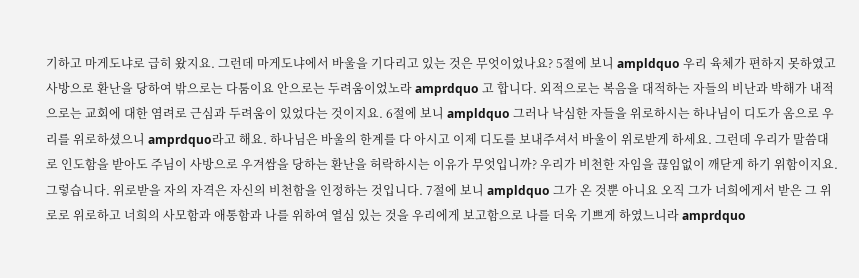기하고 마게도냐로 급히 왔지요. 그런데 마게도냐에서 바울을 기다리고 있는 것은 무엇이었나요? 5절에 보니 ampldquo 우리 육체가 편하지 못하였고 사방으로 환난을 당하여 밖으로는 다툼이요 안으로는 두려움이었노라 amprdquo 고 합니다. 외적으로는 복음을 대적하는 자들의 비난과 박해가 내적으로는 교회에 대한 염려로 근심과 두려움이 있었다는 것이지요. 6절에 보니 ampldquo 그러나 낙심한 자들을 위로하시는 하나님이 디도가 옴으로 우리를 위로하셨으니 amprdquo라고 해요. 하나님은 바울의 한계를 다 아시고 이제 디도를 보내주셔서 바울이 위로받게 하세요. 그런데 우리가 말씀대로 인도함을 받아도 주님이 사방으로 우겨쌈을 당하는 환난을 허락하시는 이유가 무엇입니까? 우리가 비천한 자임을 끊임없이 깨닫게 하기 위함이지요. 그렇습니다. 위로받을 자의 자격은 자신의 비천함을 인정하는 것입니다. 7절에 보니 ampldquo 그가 온 것뿐 아니요 오직 그가 너희에게서 받은 그 위로로 위로하고 너희의 사모함과 애통함과 나를 위하여 열심 있는 것을 우리에게 보고함으로 나를 더욱 기쁘게 하였느니라 amprdquo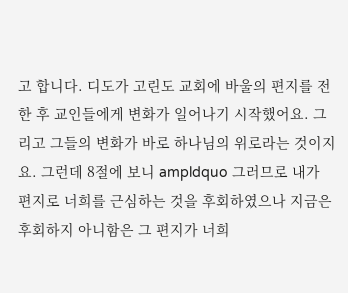고 합니다. 디도가 고린도 교회에 바울의 편지를 전한 후 교인들에게 변화가 일어나기 시작했어요. 그리고 그들의 변화가 바로 하나님의 위로라는 것이지요. 그런데 8절에 보니 ampldquo 그러므로 내가 편지로 너희를 근심하는 것을 후회하였으나 지금은 후회하지 아니함은 그 편지가 너희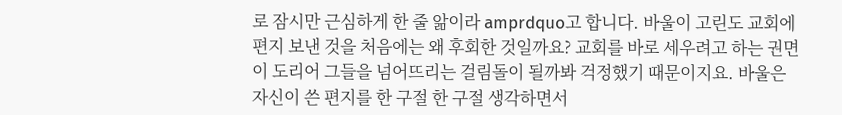로 잠시만 근심하게 한 줄 앎이라 amprdquo고 합니다. 바울이 고린도 교회에 편지 보낸 것을 처음에는 왜 후회한 것일까요? 교회를 바로 세우려고 하는 권면이 도리어 그들을 넘어뜨리는 걸림돌이 될까봐 걱정했기 때문이지요. 바울은 자신이 쓴 편지를 한 구절 한 구절 생각하면서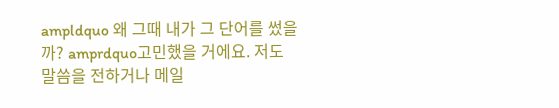ampldquo 왜 그때 내가 그 단어를 썼을까? amprdquo고민했을 거에요. 저도 말씀을 전하거나 메일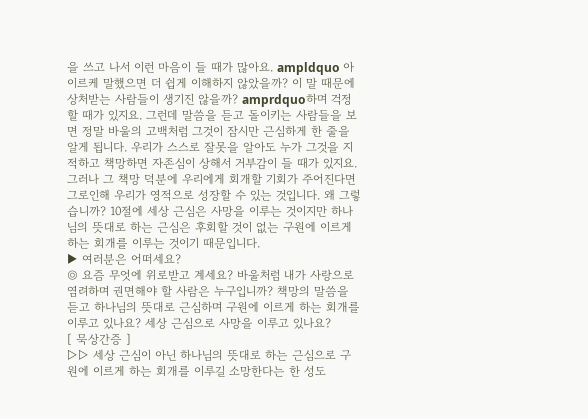을 쓰고 나서 이런 마음이 들 때가 많아요. ampldquo 아 이르케 말했으면 더 쉽게 이해하지 않았을까? 이 말 때문에 상처받는 사람들이 생기진 않을까? amprdquo하며 걱정할 때가 있지요. 그런데 말씀을 듣고 돌이키는 사람들을 보면 정말 바울의 고백처럼 그것이 잠시만 근심하게 한 줄을 알게 됩니다. 우리가 스스로 잘못을 알아도 누가 그것을 지적하고 책망하면 자존심이 상해서 거부감이 들 때가 있지요. 그러나 그 책망 덕분에 우리에게 회개할 기회가 주어진다면 그로인해 우리가 영적으로 성장할 수 있는 것입니다. 왜 그렇습니까? 10절에 세상 근심은 사망을 이루는 것이지만 하나님의 뜻대로 하는 근심은 후회할 것이 없는 구원에 이르게 하는 회개를 이루는 것이기 때문입니다.
▶ 여러분은 어떠세요?
◎ 요즘 무엇에 위로받고 계세요? 바울처럼 내가 사랑으로 염려하며 권면해야 할 사람은 누구입니까? 책망의 말씀을 듣고 하나님의 뜻대로 근심하며 구원에 이르게 하는 회개를 이루고 있나요? 세상 근심으로 사망을 이루고 있나요?
[ 묵상간증 ]
▷▷ 세상 근심이 아닌 하나님의 뜻대로 하는 근심으로 구원에 이르게 하는 회개를 이루길 소망한다는 한 성도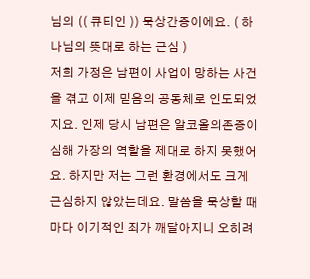님의 (( 큐티인 )) 묵상간증이에요. ( 하나님의 뜻대로 하는 근심 )
저희 가정은 남편이 사업이 망하는 사건을 겪고 이제 믿음의 공동체로 인도되었지요. 인제 당시 남편은 알코올의존증이 심해 가장의 역할을 제대로 하지 못했어요. 하지만 저는 그런 환경에서도 크게 근심하지 않았는데요. 말씀을 묵상할 때마다 이기적인 죄가 깨달아지니 오히려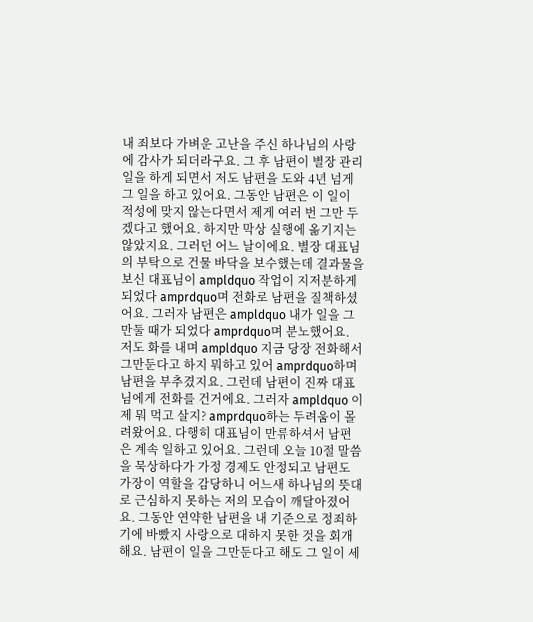내 죄보다 가벼운 고난을 주신 하나님의 사랑에 감사가 되더라구요. 그 후 남편이 별장 관리 일을 하게 되면서 저도 남편을 도와 4년 넘게 그 일을 하고 있어요. 그동안 남편은 이 일이 적성에 맞지 않는다면서 제게 여러 번 그만 두겠다고 했어요. 하지만 막상 실행에 옮기지는 않았지요. 그러던 어느 날이에요. 별장 대표님의 부탁으로 건물 바닥을 보수했는데 결과물을 보신 대표님이 ampldquo 작업이 지저분하게 되었다 amprdquo며 전화로 남편을 질책하셨어요. 그러자 남편은 ampldquo 내가 일을 그만둘 때가 되었다 amprdquo며 분노했어요. 저도 화를 내며 ampldquo 지금 당장 전화해서 그만둔다고 하지 뭐하고 있어 amprdquo하며 남편을 부추겼지요. 그런데 남편이 진짜 대표님에게 전화를 건거에요. 그러자 ampldquo 이제 뭐 먹고 살지? amprdquo하는 두려움이 몰려왔어요. 다행히 대표님이 만류하셔서 남편은 계속 일하고 있어요. 그런데 오늘 10절 말씀을 묵상하다가 가정 경제도 안정되고 남편도 가장이 역할을 감당하니 어느새 하나님의 뜻대로 근심하지 못하는 저의 모습이 깨달아졌어요. 그동안 연약한 남편을 내 기준으로 정죄하기에 바빴지 사랑으로 대하지 못한 것을 회개해요. 남편이 일을 그만둔다고 해도 그 일이 세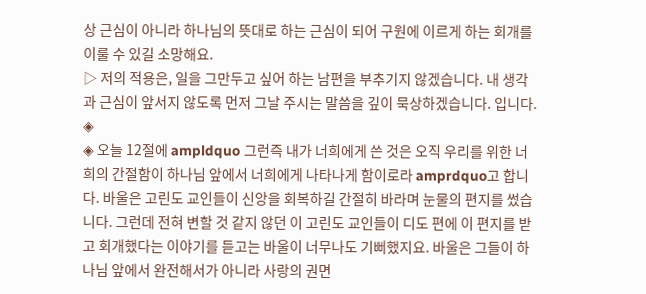상 근심이 아니라 하나님의 뜻대로 하는 근심이 되어 구원에 이르게 하는 회개를 이룰 수 있길 소망해요.
▷ 저의 적용은, 일을 그만두고 싶어 하는 남편을 부추기지 않겠습니다. 내 생각과 근심이 앞서지 않도록 먼저 그날 주시는 말씀을 깊이 묵상하겠습니다. 입니다.
◈
◈ 오늘 12절에 ampldquo 그런즉 내가 너희에게 쓴 것은 오직 우리를 위한 너희의 간절함이 하나님 앞에서 너희에게 나타나게 함이로라 amprdquo고 합니다. 바울은 고린도 교인들이 신앙을 회복하길 간절히 바라며 눈물의 편지를 썼습니다. 그런데 전혀 변할 것 같지 않던 이 고린도 교인들이 디도 편에 이 편지를 받고 회개했다는 이야기를 듣고는 바울이 너무나도 기뻐했지요. 바울은 그들이 하나님 앞에서 완전해서가 아니라 사랑의 권면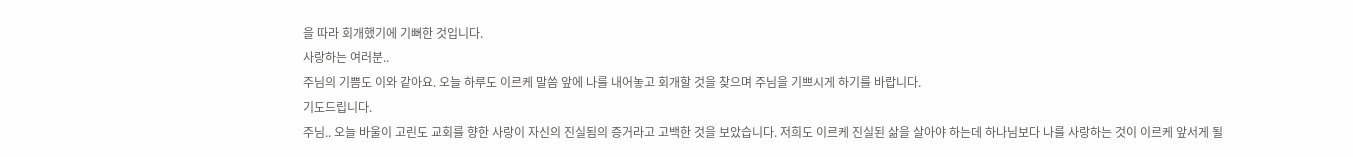을 따라 회개했기에 기뻐한 것입니다.
사랑하는 여러분..
주님의 기쁨도 이와 같아요. 오늘 하루도 이르케 말씀 앞에 나를 내어놓고 회개할 것을 찾으며 주님을 기쁘시게 하기를 바랍니다.
기도드립니다.
주님.. 오늘 바울이 고린도 교회를 향한 사랑이 자신의 진실됨의 증거라고 고백한 것을 보았습니다. 저희도 이르케 진실된 삶을 살아야 하는데 하나님보다 나를 사랑하는 것이 이르케 앞서게 될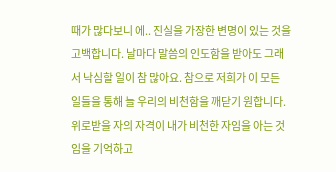때가 많다보니 에.. 진실을 가장한 변명이 있는 것을 고백합니다. 날마다 말씀의 인도함을 받아도 그래서 낙심할 일이 참 많아요. 참으로 저희가 이 모든 일들을 통해 늘 우리의 비천함을 깨닫기 원합니다. 위로받을 자의 자격이 내가 비천한 자임을 아는 것임을 기억하고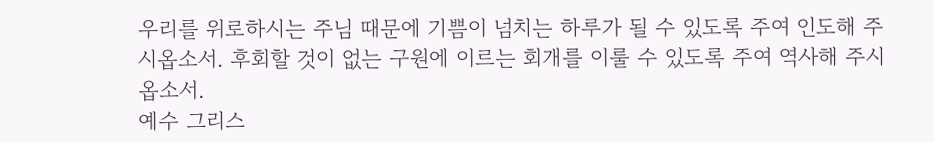우리를 위로하시는 주님 때문에 기쁨이 넘치는 하루가 될 수 있도록 주여 인도해 주시옵소서. 후회할 것이 없는 구원에 이르는 회개를 이룰 수 있도록 주여 역사해 주시옵소서.
예수 그리스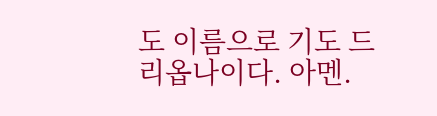도 이름으로 기도 드리옵나이다. 아멘.